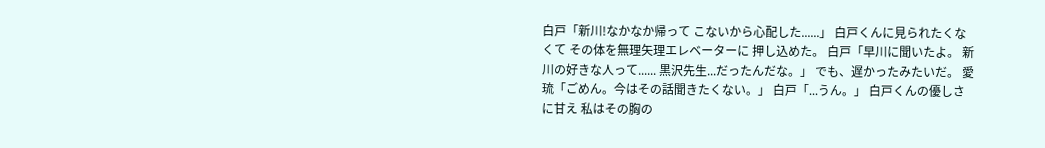白戸「新川!なかなか帰って こないから心配した......」 白戸くんに見られたくなくて その体を無理矢理エレベーターに 押し込めた。 白戸「早川に聞いたよ。 新川の好きな人って...... 黒沢先生...だったんだな。」 でも、遅かったみたいだ。 愛琉「ごめん。今はその話聞きたくない。」 白戸「...うん。」 白戸くんの優しさに甘え 私はその胸の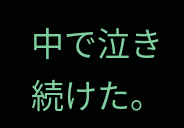中で泣き続けた。